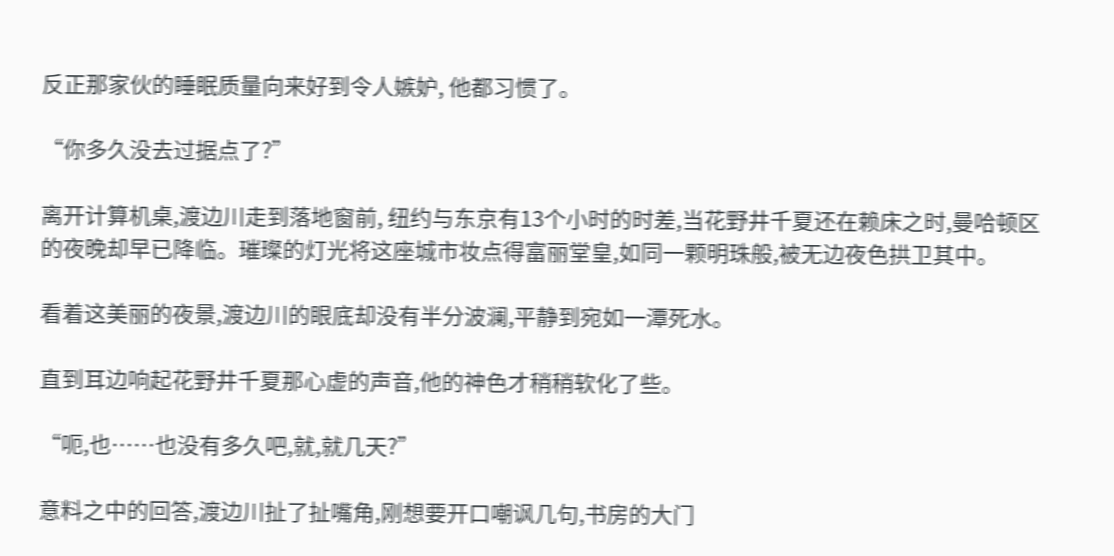反正那家伙的睡眠质量向来好到令人嫉妒, 他都习惯了。

“你多久没去过据点了?”

离开计算机桌,渡边川走到落地窗前, 纽约与东京有13个小时的时差,当花野井千夏还在赖床之时,曼哈顿区的夜晚却早已降临。璀璨的灯光将这座城市妆点得富丽堂皇,如同一颗明珠般,被无边夜色拱卫其中。

看着这美丽的夜景,渡边川的眼底却没有半分波澜,平静到宛如一潭死水。

直到耳边响起花野井千夏那心虚的声音,他的神色才稍稍软化了些。

“呃,也……也没有多久吧,就,就几天?”

意料之中的回答,渡边川扯了扯嘴角,刚想要开口嘲讽几句,书房的大门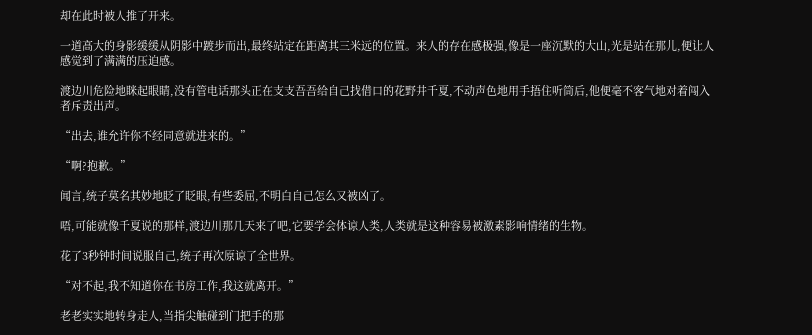却在此时被人推了开来。

一道高大的身影缓缓从阴影中踱步而出,最终站定在距离其三米远的位置。来人的存在感极强,像是一座沉默的大山,光是站在那儿,便让人感觉到了满满的压迫感。

渡边川危险地眯起眼睛,没有管电话那头正在支支吾吾给自己找借口的花野井千夏,不动声色地用手捂住听筒后,他便毫不客气地对着闯入者斥责出声。

“出去,谁允许你不经同意就进来的。”

“啊?抱歉。”

闻言,统子莫名其妙地眨了眨眼,有些委屈,不明白自己怎么又被凶了。

唔,可能就像千夏说的那样,渡边川那几天来了吧,它要学会体谅人类,人类就是这种容易被激素影响情绪的生物。

花了3秒钟时间说服自己,统子再次原谅了全世界。

“对不起,我不知道你在书房工作,我这就离开。”

老老实实地转身走人,当指尖触碰到门把手的那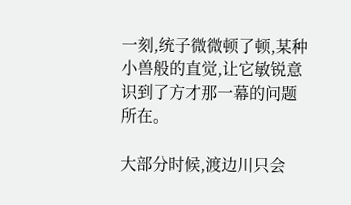一刻,统子微微顿了顿,某种小兽般的直觉,让它敏锐意识到了方才那一幕的问题所在。

大部分时候,渡边川只会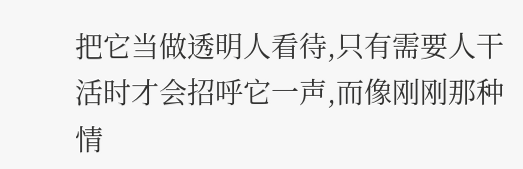把它当做透明人看待,只有需要人干活时才会招呼它一声,而像刚刚那种情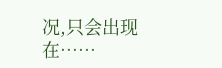况,只会出现在……